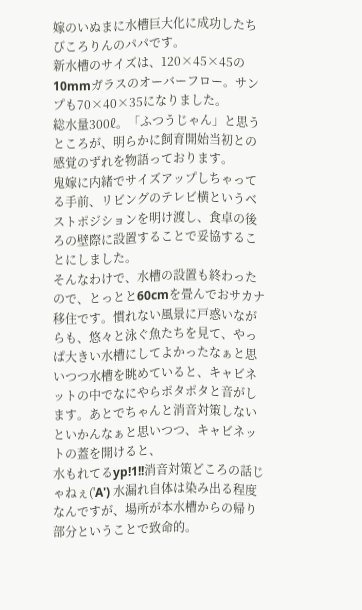嫁のいぬまに水槽巨大化に成功したちびころりんのパパです。
新水槽のサイズは、120×45×45の10mmガラスのオーバーフロー。サンプも70×40×35になりました。
総水量300ℓ。「ふつうじゃん」と思うところが、明らかに飼育開始当初との感覚のずれを物語っております。
鬼嫁に内緒でサイズアップしちゃってる手前、リビングのテレビ横というベストポジションを明け渡し、食卓の後ろの壁際に設置することで妥協することにしました。
そんなわけで、水槽の設置も終わったので、とっとと60cmを畳んでおサカナ移住です。慣れない風景に戸惑いながらも、悠々と泳ぐ魚たちを見て、やっぱ大きい水槽にしてよかったなぁと思いつつ水槽を眺めていると、キャビネットの中でなにやらポタポタと音がします。あとでちゃんと消音対策しないといかんなぁと思いつつ、キャビネットの蓋を開けると、
水もれてるyp!1!!消音対策どころの話じゃねぇ('A') 水漏れ自体は染み出る程度なんですが、場所が本水槽からの帰り部分ということで致命的。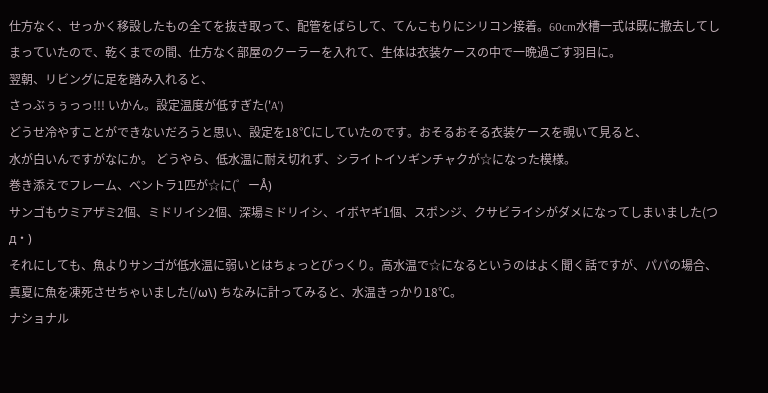仕方なく、せっかく移設したもの全てを抜き取って、配管をばらして、てんこもりにシリコン接着。60cm水槽一式は既に撤去してしまっていたので、乾くまでの間、仕方なく部屋のクーラーを入れて、生体は衣装ケースの中で一晩過ごす羽目に。
翌朝、リビングに足を踏み入れると、
さっぶぅぅっっ!!! いかん。設定温度が低すぎた('A')
どうせ冷やすことができないだろうと思い、設定を18℃にしていたのです。おそるおそる衣装ケースを覗いて見ると、
水が白いんですがなにか。 どうやら、低水温に耐え切れず、シライトイソギンチャクが☆になった模様。
巻き添えでフレーム、ベントラ1匹が☆に(゜ーÅ)
サンゴもウミアザミ2個、ミドリイシ2個、深場ミドリイシ、イボヤギ1個、スポンジ、クサビライシがダメになってしまいました(つд・)
それにしても、魚よりサンゴが低水温に弱いとはちょっとびっくり。高水温で☆になるというのはよく聞く話ですが、パパの場合、
真夏に魚を凍死させちゃいました(/ω\) ちなみに計ってみると、水温きっかり18℃。
ナショナル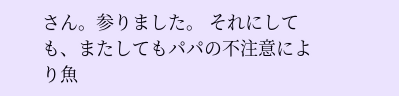さん。参りました。 それにしても、またしてもパパの不注意により魚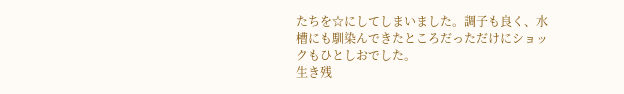たちを☆にしてしまいました。調子も良く、水槽にも馴染んできたところだっただけにショックもひとしおでした。
生き残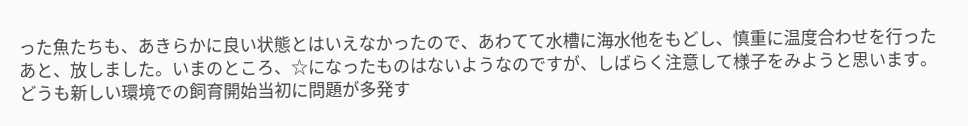った魚たちも、あきらかに良い状態とはいえなかったので、あわてて水槽に海水他をもどし、慎重に温度合わせを行ったあと、放しました。いまのところ、☆になったものはないようなのですが、しばらく注意して様子をみようと思います。
どうも新しい環境での飼育開始当初に問題が多発す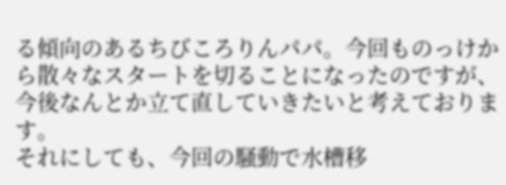る傾向のあるちびころりんパパ。今回ものっけから散々なスタートを切ることになったのですが、今後なんとか立て直していきたいと考えております。
それにしても、今回の騒動で水槽移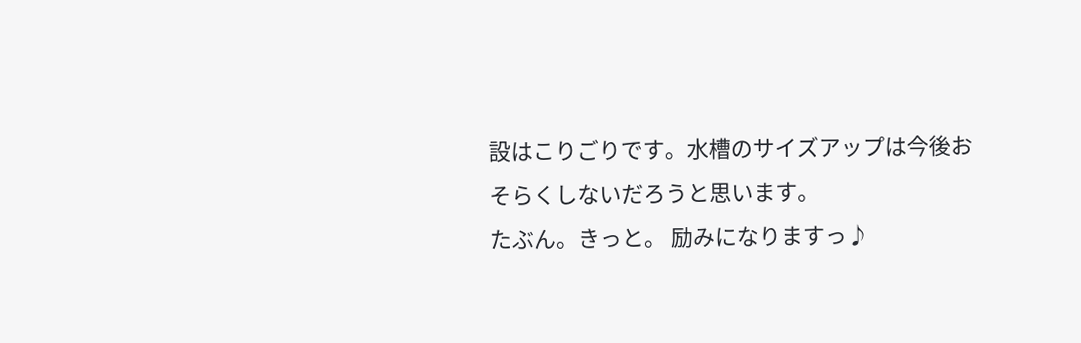設はこりごりです。水槽のサイズアップは今後おそらくしないだろうと思います。
たぶん。きっと。 励みになりますっ♪